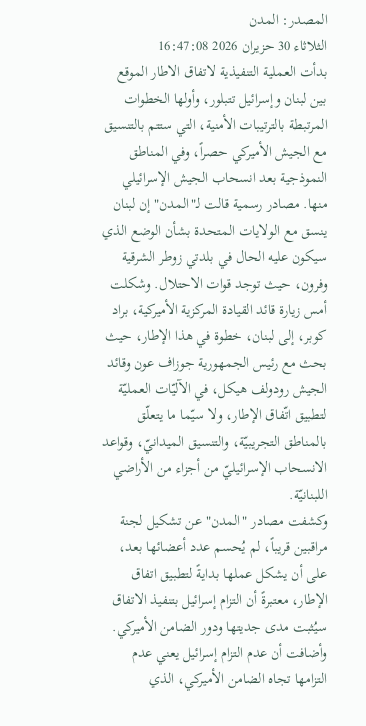المصدر: المدن
الثلاثاء 30 حزيران 2026 16:47:08
بدأت العملية التنفيذية لاتفاق الاطار الموقع بين لبنان وإسرائيل تتبلور، وأولها الخطوات المرتبطة بالترتيبات الأمنية، التي ستتم بالتنسيق مع الجيش الأميركي حصراً، وفي المناطق النموذجية بعد انسحاب الجيش الإسرائيلي منها. مصادر رسمية قالت لـ"المدن" إن لبنان ينسق مع الولايات المتحدة بشأن الوضع الذي سيكون عليه الحال في بلدتي زوطر الشرقية وفرون، حيث توجد قوات الاحتلال. وشكلت أمس زيارة قائد القيادة المركزية الأميركية، براد كوبر، إلى لبنان، خطوة في هذا الإطار، حيث بحث مع رئيس الجمهورية جوزاف عون وقائد الجيش رودولف هيكل، في الآليّات العمليّة لتطبيق اتّفاق الإطار، ولا سيّما ما يتعلّق بالمناطق التجريبيّة، والتنسيق الميدانيّ، وقواعد الانسحاب الإسرائيليّ من أجزاء من الأراضي اللبنانيّة.
وكشفت مصادر "المدن" عن تشكيل لجنة مراقبين قريباً، لم يُحسم عدد أعضائها بعد، على أن يشكل عملها بدايةً لتطبيق اتفاق الإطار، معتبرةً أن التزام إسرائيل بتنفيذ الاتفاق سيُثبت مدى جديتها ودور الضامن الأميركي. وأضافت أن عدم التزام إسرائيل يعني عدم التزامها تجاه الضامن الأميركي، الذي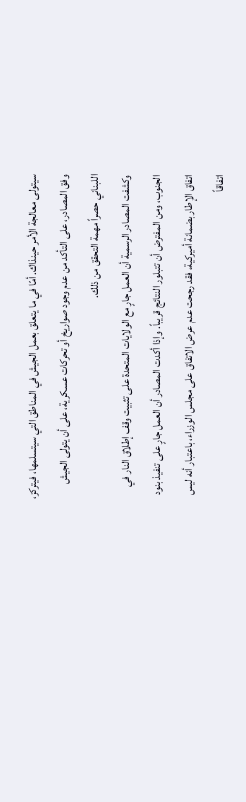سيتولى معالجة الأمر حينذاك. أمّا في ما يتعلق بعمل الجيش في المناطق التي سيتسلمها، فيتركز، وفق المصادر، على التأكد من عدم وجود صواريخ أو تحركات عسكرية، على أن يتولى الجيش اللبناني حصراً مهمة التحقق من ذلك.
وكشفت المصادر الرسمية أن العمل جارٍ مع الولايات المتحدة على تثبيت وقف إطلاق النار في الجنوب، ومن المفترض أن تتبلور النتائج قريباً. وإذا أكدت المصادر أن العمل جارٍ على تنفيذ بنود اتفاق الإطار بضمانة أميركية، فقد رجحت عدم عرض الاتفاق على مجلس الوزراء، باعتبار أنه ليس اتفاقاً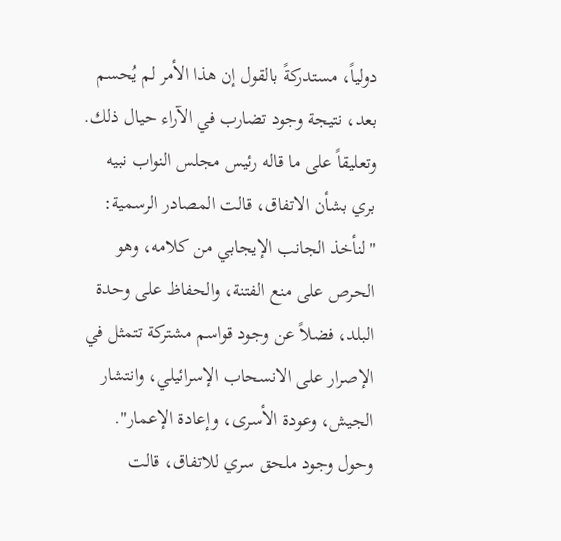دولياً، مستدركةً بالقول إن هذا الأمر لم يُحسم بعد، نتيجة وجود تضارب في الآراء حيال ذلك.
وتعليقاً على ما قاله رئيس مجلس النواب نبيه بري بشأن الاتفاق، قالت المصادر الرسمية: "لنأخذ الجانب الإيجابي من كلامه، وهو الحرص على منع الفتنة، والحفاظ على وحدة البلد، فضلاً عن وجود قواسم مشتركة تتمثل في الإصرار على الانسحاب الإسرائيلي، وانتشار الجيش، وعودة الأسرى، وإعادة الإعمار". وحول وجود ملحق سري للاتفاق، قالت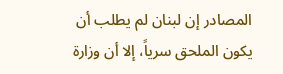المصادر إن لبنان لم يطلب أن يكون الملحق سرياً، إلا أن وزارة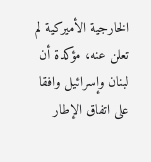الخارجية الأميركية لم تعلن عنه، مؤكدة أن لبنان وإسرائيل وافقا على اتفاق الإطار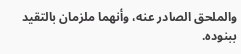والملحق الصادر عنه، وأنهما ملزمان بالتقيد ببنوده.